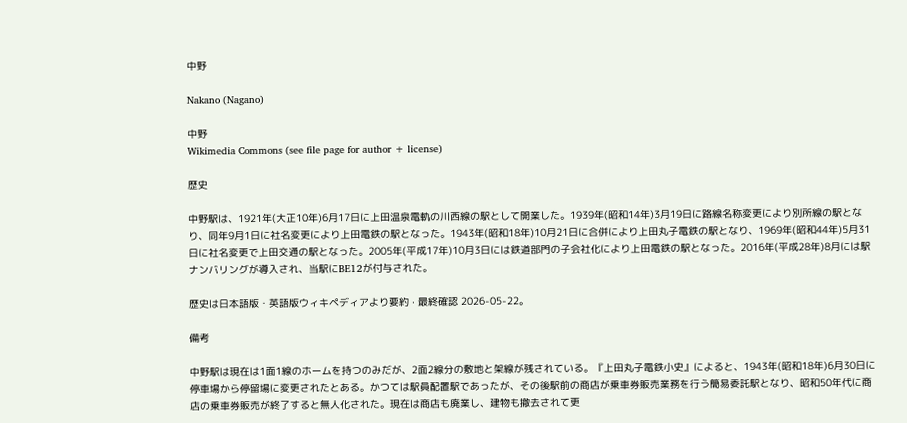中野

Nakano (Nagano)

中野
Wikimedia Commons (see file page for author + license)

歴史

中野駅は、1921年(大正10年)6月17日に上田温泉電軌の川西線の駅として開業した。1939年(昭和14年)3月19日に路線名称変更により別所線の駅となり、同年9月1日に社名変更により上田電鉄の駅となった。1943年(昭和18年)10月21日に合併により上田丸子電鉄の駅となり、1969年(昭和44年)5月31日に社名変更で上田交通の駅となった。2005年(平成17年)10月3日には鉄道部門の子会社化により上田電鉄の駅となった。2016年(平成28年)8月には駅ナンバリングが導入され、当駅にBE12が付与された。

歴史は日本語版・英語版ウィキペディアより要約 · 最終確認 2026-05-22。

備考

中野駅は現在は1面1線のホームを持つのみだが、2面2線分の敷地と架線が残されている。『上田丸子電鉄小史』によると、1943年(昭和18年)6月30日に停車場から停留場に変更されたとある。かつては駅員配置駅であったが、その後駅前の商店が乗車券販売業務を行う簡易委託駅となり、昭和50年代に商店の乗車券販売が終了すると無人化された。現在は商店も廃業し、建物も撤去されて更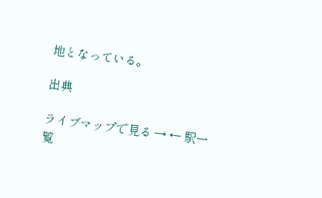地となっている。

出典

ライブマップで見る → ← 駅一覧